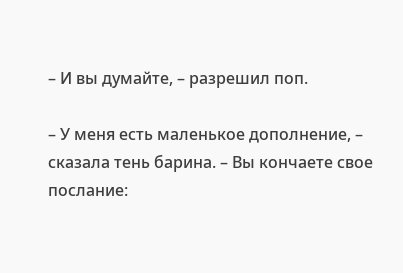– И вы думайте, – разрешил поп.

– У меня есть маленькое дополнение, – сказала тень барина. – Вы кончаете свое послание: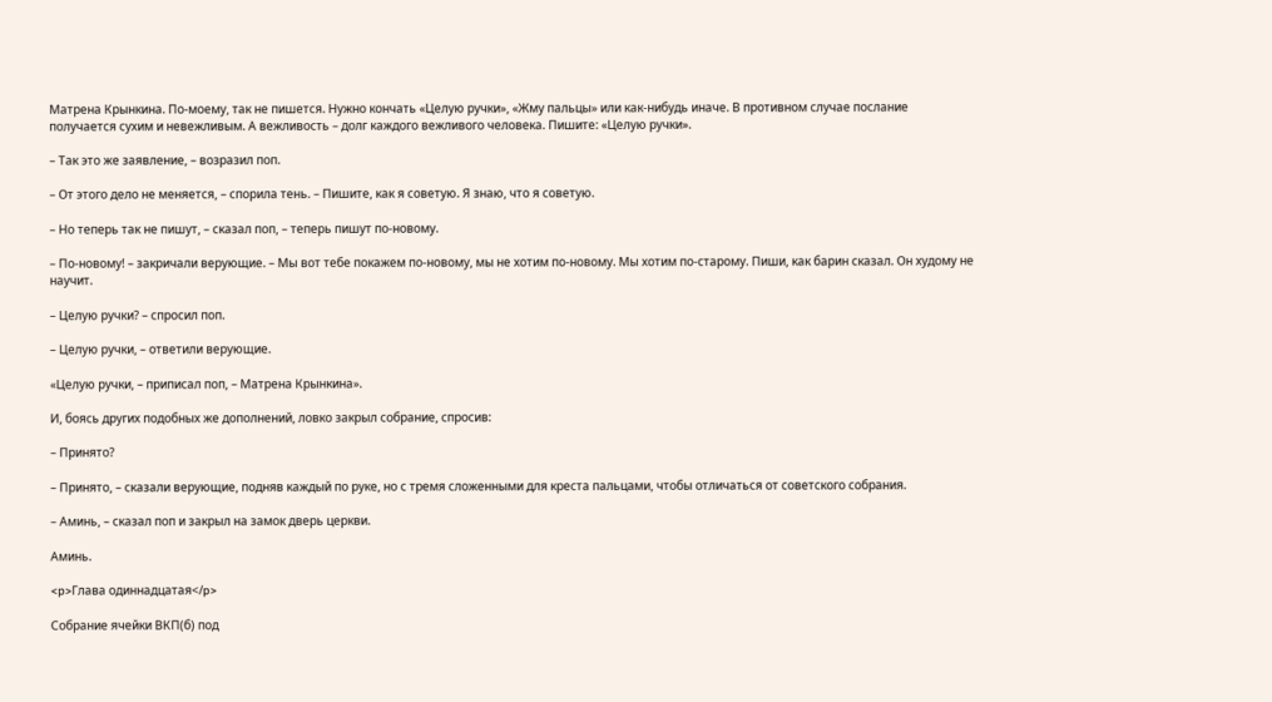Матрена Крынкина. По-моему, так не пишется. Нужно кончать «Целую ручки», «Жму пальцы» или как-нибудь иначе. В противном случае послание получается сухим и невежливым. А вежливость – долг каждого вежливого человека. Пишите: «Целую ручки».

– Так это же заявление, – возразил поп.

– От этого дело не меняется, – спорила тень. – Пишите, как я советую. Я знаю, что я советую.

– Но теперь так не пишут, – сказал поп, – теперь пишут по-новому.

– По-новому! – закричали верующие. – Мы вот тебе покажем по-новому, мы не хотим по-новому. Мы хотим по-старому. Пиши, как барин сказал. Он худому не научит.

– Целую ручки? – спросил поп.

– Целую ручки, – ответили верующие.

«Целую ручки, – приписал поп, – Матрена Крынкина».

И, боясь других подобных же дополнений, ловко закрыл собрание, спросив:

– Принято?

– Принято, – сказали верующие, подняв каждый по руке, но с тремя сложенными для креста пальцами, чтобы отличаться от советского собрания.

– Аминь, – сказал поп и закрыл на замок дверь церкви.

Аминь.

<p>Глава одиннадцатая</p>

Собрание ячейки ВКП(б) под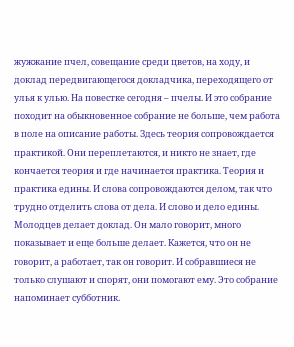жужжание пчел, совещание среди цветов, на ходу, и доклад передвигающегося докладчика, переходящего от улья к улью. На повестке сегодня – пчелы. И это собрание походит на обыкновенное собрание не больше, чем работа в поле на описание работы. Здесь теория сопровождается практикой. Они переплетаются, и никто не знает, где кончается теория и где начинается практика. Теория и практика едины. И слова сопровождаются делом, так что трудно отделить слова от дела. И слово и дело едины. Молодцев делает доклад. Он мало говорит, много показывает и еще больше делает. Кажется, что он не говорит, а работает, так он говорит. И собравшиеся не только слушают и спорят, они помогают ему. Это собрание напоминает субботник.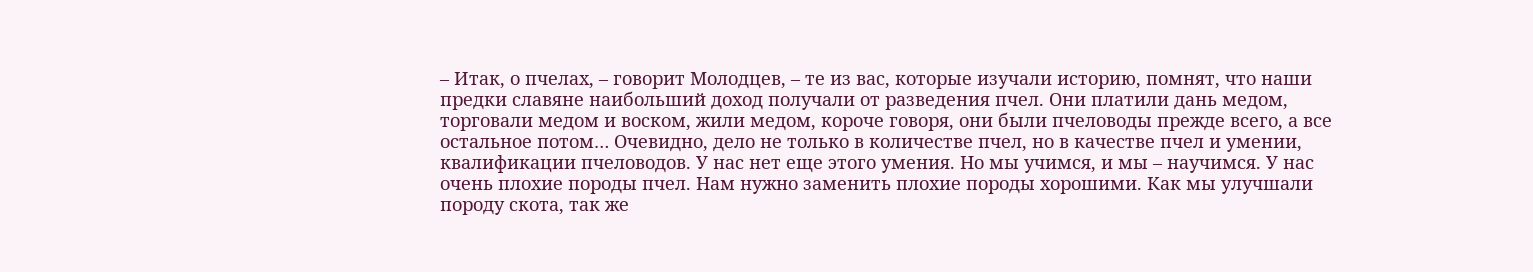– Итак, о пчелах, – говорит Молодцев, – те из вас, которые изучали историю, помнят, что наши предки славяне наибольший доход получали от разведения пчел. Они платили дань медом, торговали медом и воском, жили медом, короче говоря, они были пчеловоды прежде всего, а все остальное потом… Очевидно, дело не только в количестве пчел, но в качестве пчел и умении, квалификации пчеловодов. У нас нет еще этого умения. Но мы учимся, и мы – научимся. У нас очень плохие породы пчел. Нам нужно заменить плохие породы хорошими. Как мы улучшали породу скота, так же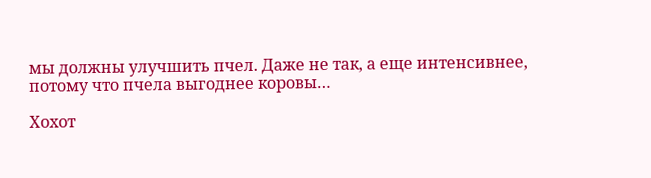мы должны улучшить пчел. Даже не так, а еще интенсивнее, потому что пчела выгоднее коровы…

Хохот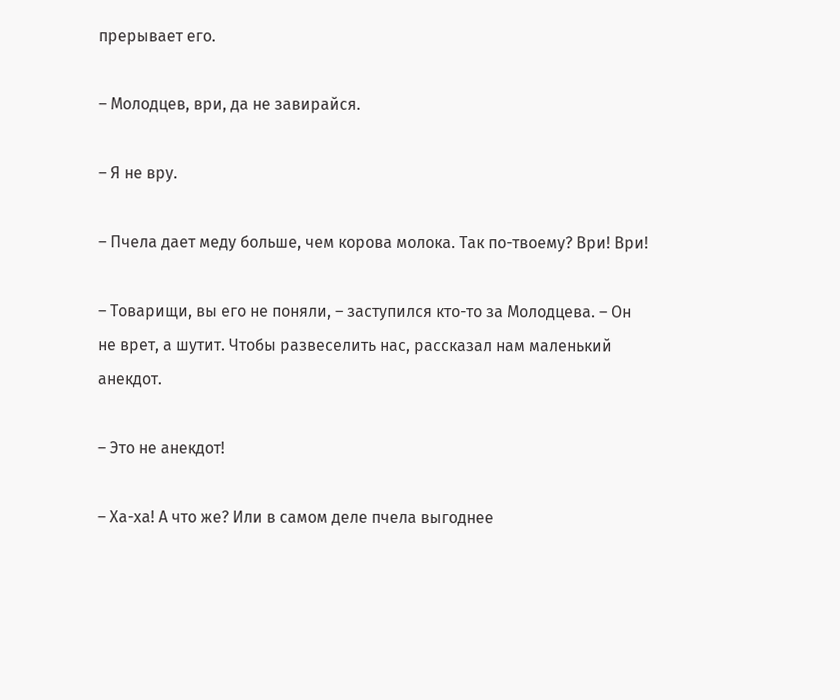прерывает его.

– Молодцев, ври, да не завирайся.

– Я не вру.

– Пчела дает меду больше, чем корова молока. Так по-твоему? Ври! Ври!

– Товарищи, вы его не поняли, – заступился кто-то за Молодцева. – Он не врет, а шутит. Чтобы развеселить нас, рассказал нам маленький анекдот.

– Это не анекдот!

– Ха-ха! А что же? Или в самом деле пчела выгоднее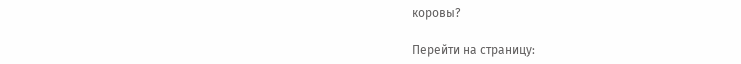коровы?

Перейти на страницу: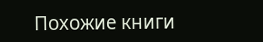Похожие книги